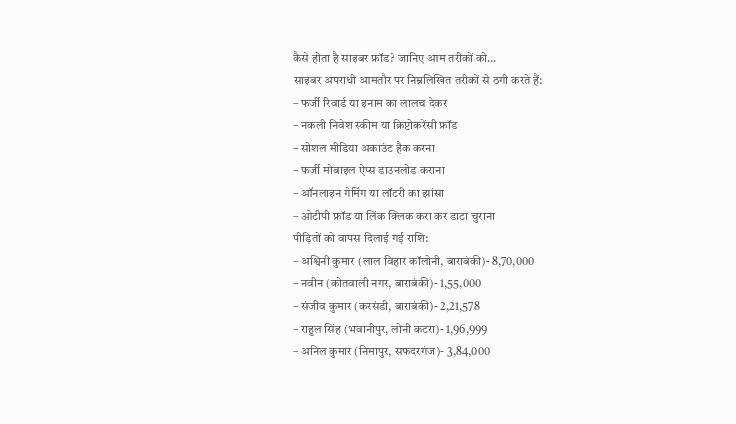कैसे होता है साइबर फ्रॉड? जानिए आम तरीकों को…
साइबर अपराधी आमतौर पर निम्नलिखित तरीकों से ठगी करते हैं:
– फर्जी रिवार्ड या इनाम का लालच देकर
– नकली निवेश स्कीम या क्रिप्टोकरेंसी फ्रॉड
– सोशल मीडिया अकाउंट हैक करना
– फर्जी मोबाइल ऐप्स डाउनलोड कराना
– ऑनलाइन गेमिंग या लॉटरी का झांसा
– ओटीपी फ्रॉड या लिंक क्लिक करा कर डाटा चुराना
पीड़ितों को वापस दिलाई गई राशि:
– अश्विनी कुमार (लाल विहार कॉलोनी, बाराबंकी)- 8,70,000
– नवीन (कोतवाली नगर, बाराबंकी)- 1,55,000
– संजीव कुमार (करसंडी, बाराबंकी)- 2,21,578
– राहुल सिंह (भवानीपुर, लोनी कटरा)- 1,96,999
– अनिल कुमार (निमापुर, सफदरगंज)- 3,84,000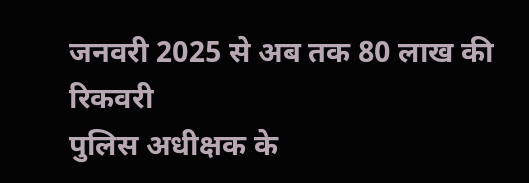जनवरी 2025 से अब तक 80 लाख की रिकवरी
पुलिस अधीक्षक के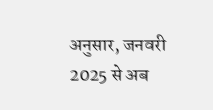अनुसार, जनवरी 2025 से अब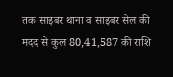तक साइबर थाना व साइबर सेल की मदद से कुल 80,41,587 की राशि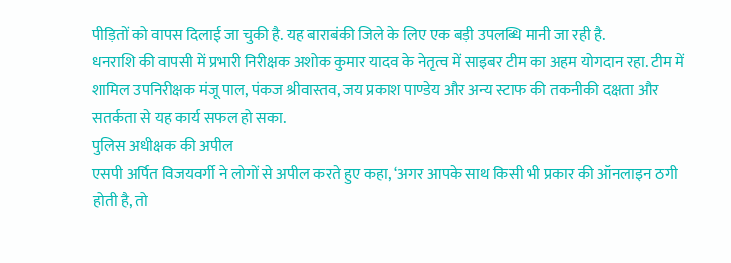पीड़ितों को वापस दिलाई जा चुकी है. यह बाराबंकी जिले के लिए एक बड़ी उपलब्धि मानी जा रही है.
धनराशि की वापसी में प्रभारी निरीक्षक अशोक कुमार यादव के नेतृत्व में साइबर टीम का अहम योगदान रहा. टीम में शामिल उपनिरीक्षक मंजू पाल, पंकज श्रीवास्तव, जय प्रकाश पाण्डेय और अन्य स्टाफ की तकनीकी दक्षता और सतर्कता से यह कार्य सफल हो सका.
पुलिस अधीक्षक की अपील
एसपी अर्पित विजयवर्गी ने लोगों से अपील करते हुए कहा, ‘अगर आपके साथ किसी भी प्रकार की ऑनलाइन ठगी होती है, तो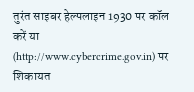तुरंत साइबर हेल्पलाइन 1930 पर कॉल करें या (http://www.cybercrime.gov.in) पर शिकायत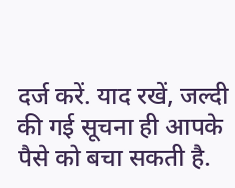दर्ज करें. याद रखें, जल्दी की गई सूचना ही आपके पैसे को बचा सकती है.